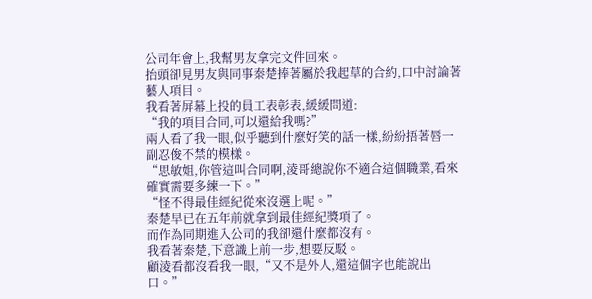公司年會上,我幫男友拿完文件回來。
抬頭卻見男友與同事秦楚捧著屬於我起草的合約,口中討論著藝人項目。
我看著屏幕上投的員工表彰表,緩緩問道:
“我的項目合同,可以還給我嗎?”
兩人看了我一眼,似乎聽到什麼好笑的話一樣,紛紛捂著唇一副忍俊不禁的模樣。
“思敏姐,你管這叫合同啊,淩哥總說你不適合這個職業,看來確實需要多練一下。”
“怪不得最佳經紀從來沒選上呢。”
秦楚早已在五年前就拿到最佳經紀獎項了。
而作為同期進入公司的我卻還什麼都沒有。
我看著秦楚,下意識上前一步,想要反駁。
顧淩看都沒看我一眼,“又不是外人,還這個字也能說出口。”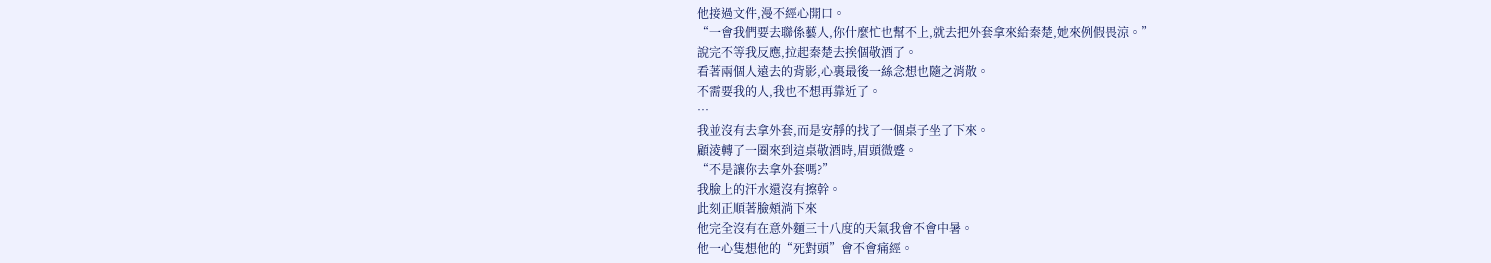他接過文件,漫不經心開口。
“一會我們要去聯係藝人,你什麼忙也幫不上,就去把外套拿來給秦楚,她來例假畏涼。”
說完不等我反應,拉起秦楚去挨個敬酒了。
看著兩個人遠去的背影,心裏最後一絲念想也隨之消散。
不需要我的人,我也不想再靠近了。
…
我並沒有去拿外套,而是安靜的找了一個桌子坐了下來。
顧淩轉了一圈來到這桌敬酒時,眉頭微蹙。
“不是讓你去拿外套嗎?”
我臉上的汗水還沒有擦幹。
此刻正順著臉頰淌下來
他完全沒有在意外麵三十八度的天氣我會不會中暑。
他一心隻想他的“死對頭”會不會痛經。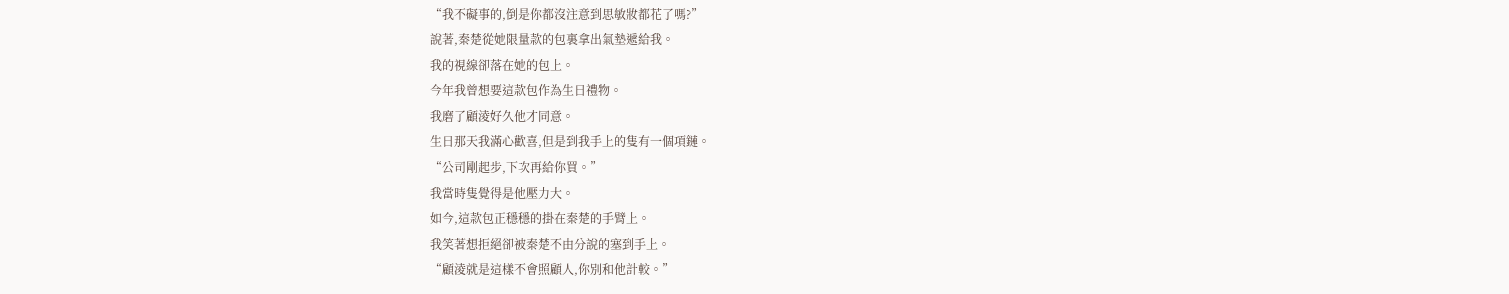“我不礙事的,倒是你都沒注意到思敏妝都花了嗎?”
說著,秦楚從她限量款的包裏拿出氣墊遞給我。
我的視線卻落在她的包上。
今年我曾想要這款包作為生日禮物。
我磨了顧淩好久他才同意。
生日那天我滿心歡喜,但是到我手上的隻有一個項鏈。
“公司剛起步,下次再給你買。”
我當時隻覺得是他壓力大。
如今,這款包正穩穩的掛在秦楚的手臂上。
我笑著想拒絕卻被秦楚不由分說的塞到手上。
“顧淩就是這樣不會照顧人,你別和他計較。”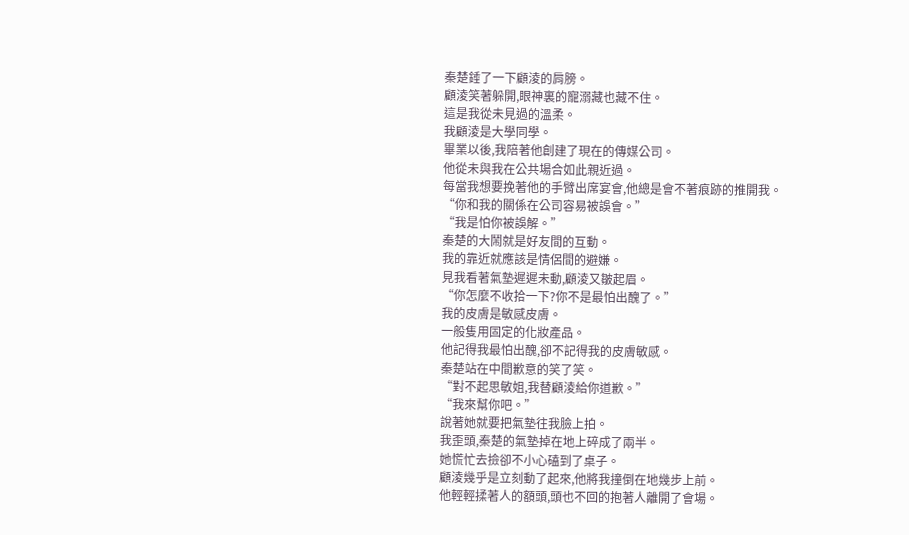秦楚錘了一下顧淩的肩膀。
顧淩笑著躲開,眼神裏的寵溺藏也藏不住。
這是我從未見過的溫柔。
我顧淩是大學同學。
畢業以後,我陪著他創建了現在的傳媒公司。
他從未與我在公共場合如此親近過。
每當我想要挽著他的手臂出席宴會,他總是會不著痕跡的推開我。
“你和我的關係在公司容易被誤會。”
“我是怕你被誤解。”
秦楚的大鬧就是好友間的互動。
我的靠近就應該是情侶間的避嫌。
見我看著氣墊遲遲未動,顧淩又皺起眉。
“你怎麼不收拾一下?你不是最怕出醜了。”
我的皮膚是敏感皮膚。
一般隻用固定的化妝產品。
他記得我最怕出醜,卻不記得我的皮膚敏感。
秦楚站在中間歉意的笑了笑。
“對不起思敏姐,我替顧淩給你道歉。”
“我來幫你吧。”
說著她就要把氣墊往我臉上拍。
我歪頭,秦楚的氣墊掉在地上碎成了兩半。
她慌忙去撿卻不小心磕到了桌子。
顧淩幾乎是立刻動了起來,他將我撞倒在地幾步上前。
他輕輕揉著人的額頭,頭也不回的抱著人離開了會場。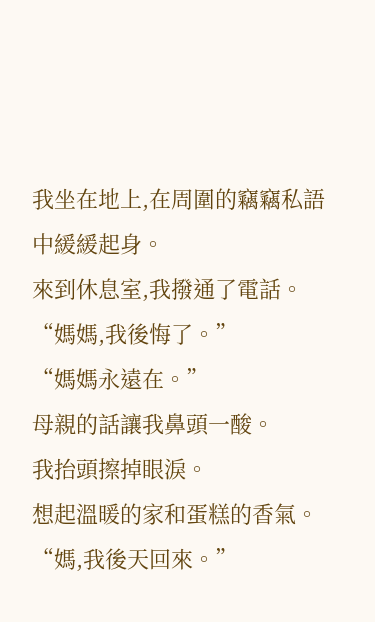我坐在地上,在周圍的竊竊私語中緩緩起身。
來到休息室,我撥通了電話。
“媽媽,我後悔了。”
“媽媽永遠在。”
母親的話讓我鼻頭一酸。
我抬頭擦掉眼淚。
想起溫暖的家和蛋糕的香氣。
“媽,我後天回來。”